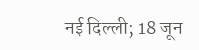नई दिल्ली; 18 जून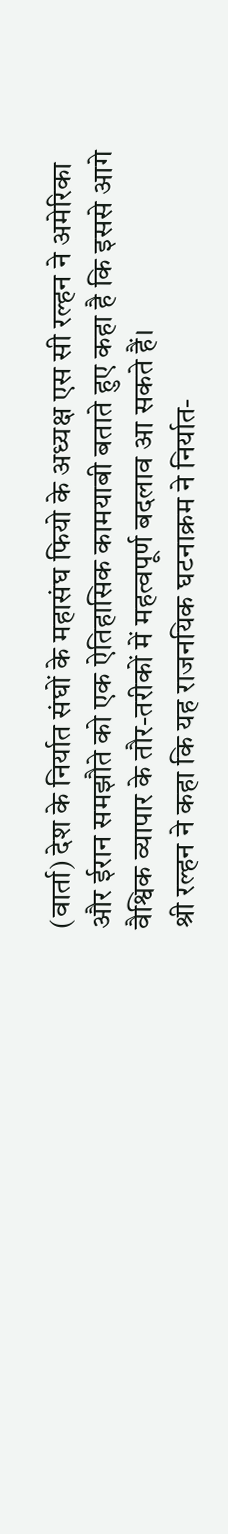(वार्ता) देश के निर्यात संघों के महासंघ फियो के अध्यक्ष एस सी रल्हन ने अमेरिका और ईरान समझौते को एक ऐतिहासिक कामयाबी बताते हुए कहा है कि इससे आगे वैश्विक व्यापार के तौर-तरीकों में महत्वपूर्ण बदलाव आ सकते हैं।
श्री रल्हन ने कहा कि यह राजनयिक घटनाक्रम ने निर्यात-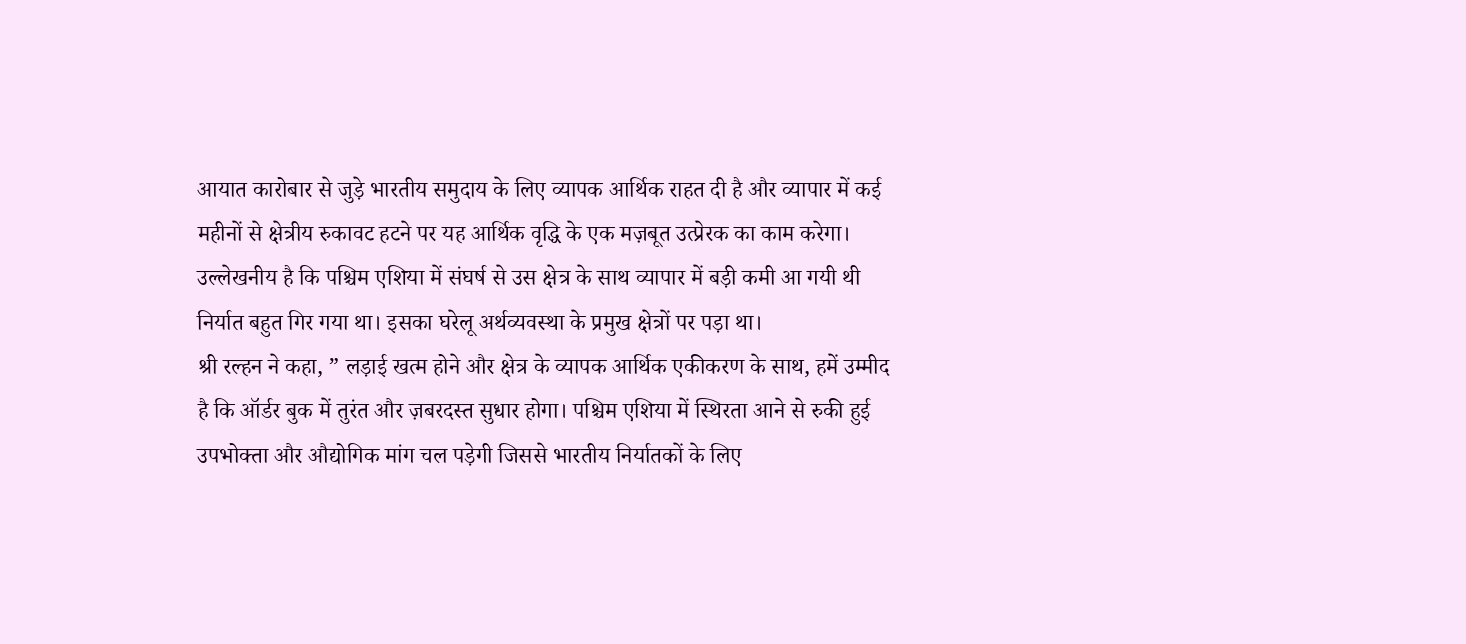आयात कारोबार से जुड़े भारतीय समुदाय के लिए व्यापक आर्थिक राहत दी है और व्यापार में कई महीनों से क्षेत्रीय रुकावट हटने पर यह आर्थिक वृद्धि के एक मज़बूत उत्प्रेरक का काम करेगा। उल्लेखनीय है कि पश्चिम एशिया में संघर्ष से उस क्षेत्र के साथ व्यापार में बड़ी कमी आ गयी थी निर्यात बहुत गिर गया था। इसका घरेलू अर्थव्यवस्था के प्रमुख क्षेत्रों पर पड़ा था।
श्री रल्हन ने कहा, ” लड़ाई खत्म होने और क्षेत्र के व्यापक आर्थिक एकीकरण के साथ, हमें उम्मीद है कि ऑर्डर बुक में तुरंत और ज़बरदस्त सुधार होगा। पश्चिम एशिया में स्थिरता आने से रुकी हुई उपभोक्ता और औद्योगिक मांग चल पड़ेगी जिससे भारतीय निर्यातकों के लिए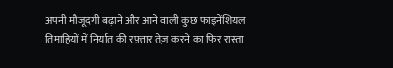अपनी मौजूदगी बढ़ाने और आने वाली कुछ फाइनेंशियल तिमाहियों में निर्यात की रफ़्तार तेज़ करने का फिर रास्ता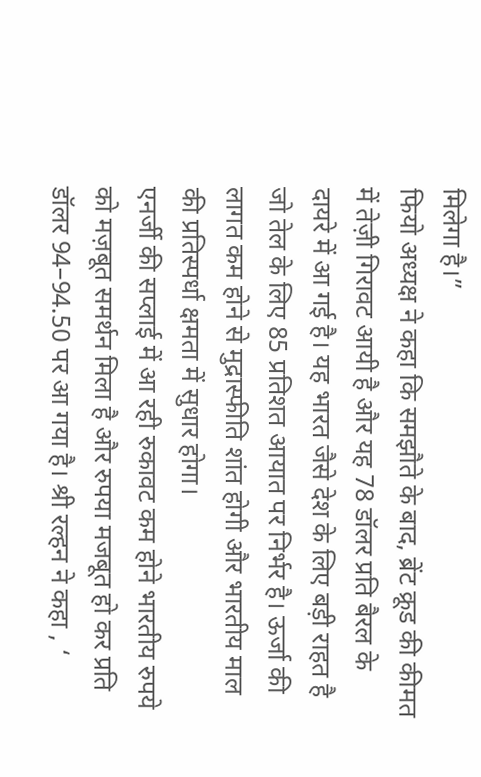मिलेगा है।”
फियो अध्यक्ष ने कहा कि समझौते के बाद, ब्रेंट क्रूड की कीमत में तेज़ी गिरावट आयी है और यह 78 डॉलर प्रति बैरल के दायरे में आ गई है। यह भारत जैसे देश के लिए बड़ी राहत है जो तेल के लिए 85 प्रतिशत आयात पर निर्भर है। ऊर्जा की लागत कम होने से मुद्रास्फीति शांत होगी और भारतीय माल की प्रतिस्पर्धा क्षमता में सुधार होगा।
एनर्जी की सप्लाई में आ रही रुकावट कम होने भारतीय रुपये को मज़बूत समर्थन मिला है और रुपया मजबूत हो कर प्रति डॉलर 94–94.50 पर आ गया है। श्री रल्हन ने कहा , ‘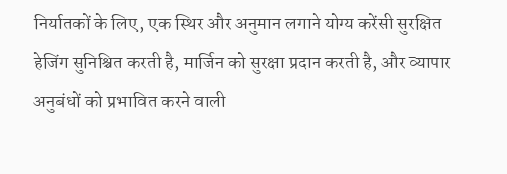निर्यातकों के लिए, एक स्थिर और अनुमान लगाने योग्य करेंसी सुरक्षित हेजिंग सुनिश्चित करती है, मार्जिन को सुरक्षा प्रदान करती है, और व्यापार अनुबंधों को प्रभावित करने वाली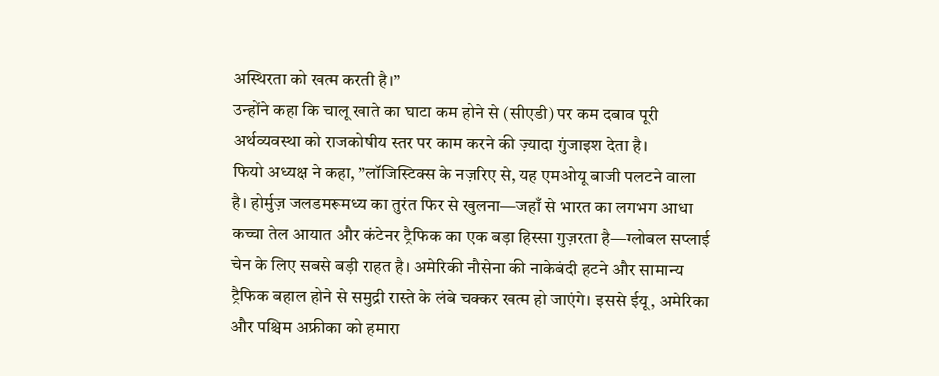अस्थिरता को खत्म करती है।”
उन्होंने कहा कि चालू खाते का घाटा कम होने से (सीएडी) पर कम दबाव पूरी अर्थव्यवस्था को राजकोषीय स्तर पर काम करने की ज़्यादा गुंजाइश देता है।
फियो अध्यक्ष ने कहा, ”लॉजिस्टिक्स के नज़रिए से, यह एमओयू बाजी पलटने वाला है। होर्मुज़ जलडमरूमध्य का तुरंत फिर से खुलना—जहाँ से भारत का लगभग आधा कच्चा तेल आयात और कंटेनर ट्रैफिक का एक बड़ा हिस्सा गुज़रता है—ग्लोबल सप्लाई चेन के लिए सबसे बड़ी राहत है। अमेरिकी नौसेना की नाकेबंदी हटने और सामान्य ट्रैफिक बहाल होने से समुद्री रास्ते के लंबे चक्कर खत्म हो जाएंगे। इससे ईयू, अमेरिका और पश्चिम अफ्रीका को हमारा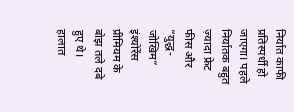निर्यात काफी प्रतिस्पर्धी हो जाएगा। पहले निर्यातक बहुत ज़्यादा फ्रेट फीस और “युद्ध-जोखिम” इंश्योरेंस प्रीमियम के बोझ तले दबे हुए थे। हालात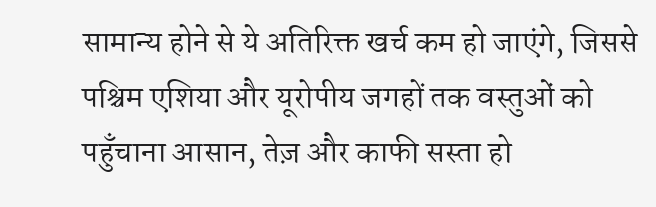सामान्य होने से ये अतिरिक्त खर्च कम हो जाएंगे, जिससे पश्चिम एशिया और यूरोपीय जगहों तक वस्तुओं को पहुँचाना आसान, तेज़ और काफी सस्ता हो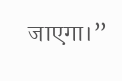जाएगा।”